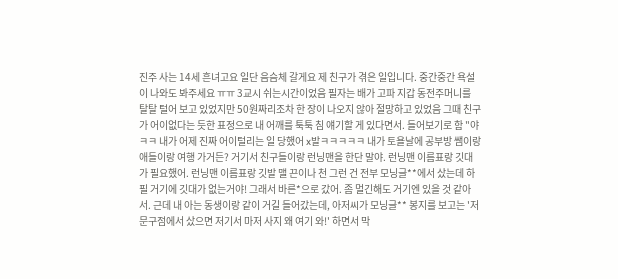진주 사는 14세 흔녀고요 일단 음슴체 갈게요 제 친구가 겪은 일입니다. 중간중간 욕설이 나와도 봐주세요 ㅠㅠ 3교시 쉬는시간이었음 필자는 배가 고파 지갑 동전주머니를 탈탈 털어 보고 있었지만 50원짜리조차 한 장이 나오지 않아 절망하고 있었음 그때 친구가 어이없다는 듯한 표정으로 내 어깨를 툭툭 침 얘기할 게 있다면서. 들어보기로 함 "야 ㅋㅋ 내가 어제 진짜 어이털리는 일 당했어 x발ㅋㅋㅋㅋㅋ 내가 토욜날에 공부방 쌤이랑 애들이랑 여행 가거든? 거기서 친구들이랑 런닝맨을 한단 말야. 런닝맨 이름표랑 깃대가 필요했어. 런닝맨 이름표랑 깃발 맬 끈이나 천 그런 건 전부 모닝글**에서 샀는데 하필 거기에 깃대가 없는거야! 그래서 바른*으로 갔어. 좀 멀긴해도 거기엔 있을 것 같아서. 근데 내 아는 동생이랑 같이 거길 들어갔는데, 아저씨가 모닝글** 봉지를 보고는 '저 문구점에서 샀으면 저기서 마저 사지 왜 여기 와!' 하면서 막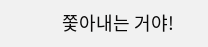쫓아내는 거야!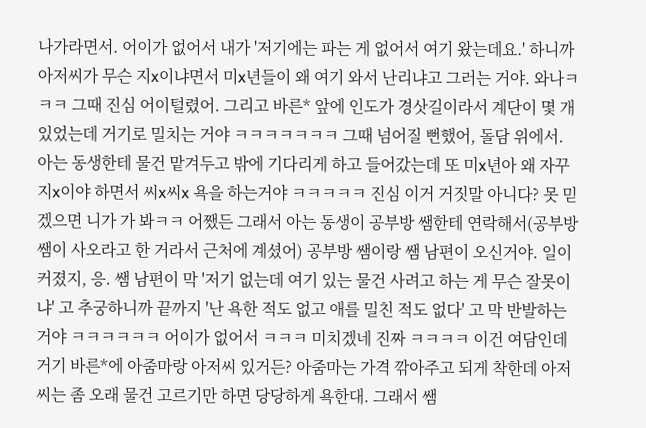나가라면서. 어이가 없어서 내가 '저기에는 파는 게 없어서 여기 왔는데요.' 하니까 아저씨가 무슨 지x이냐면서 미x년들이 왜 여기 와서 난리냐고 그러는 거야. 와나ㅋㅋㅋ 그때 진심 어이털렸어. 그리고 바른* 앞에 인도가 경삿길이라서 계단이 몇 개 있었는데 거기로 밀치는 거야 ㅋㅋㅋㅋㅋㅋㅋ 그때 넘어질 뻔했어, 돌담 위에서. 아는 동생한테 물건 맡겨두고 밖에 기다리게 하고 들어갔는데 또 미x년아 왜 자꾸 지x이야 하면서 씨x씨x 욕을 하는거야 ㅋㅋㅋㅋㅋ 진심 이거 거짓말 아니다? 못 믿겠으면 니가 가 봐ㅋㅋ 어쨌든 그래서 아는 동생이 공부방 쌤한테 연락해서(공부방 쌤이 사오라고 한 거라서 근처에 계셨어) 공부방 쌤이랑 쌤 남편이 오신거야. 일이 커졌지, 응. 쌤 남편이 막 '저기 없는데 여기 있는 물건 사려고 하는 게 무슨 잘못이냐' 고 추궁하니까 끝까지 '난 욕한 적도 없고 애를 밀친 적도 없다' 고 막 반발하는 거야 ㅋㅋㅋㅋㅋㅋ 어이가 없어서 ㅋㅋㅋ 미치겠네 진짜 ㅋㅋㅋㅋ 이건 여담인데 거기 바른*에 아줌마랑 아저씨 있거든? 아줌마는 가격 깎아주고 되게 착한데 아저씨는 좀 오래 물건 고르기만 하면 당당하게 욕한대. 그래서 쌤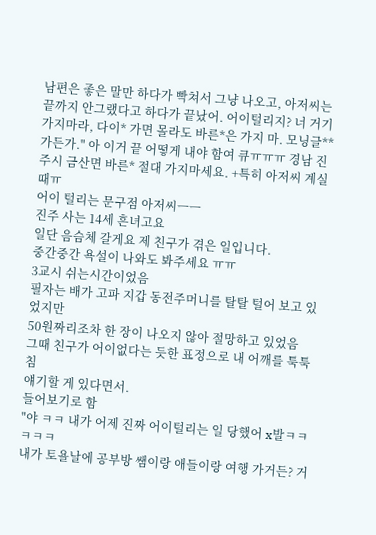남편은 좋은 말만 하다가 빡쳐서 그냥 나오고, 아저씨는 끝까지 안그랬다고 하다가 끝났어. 어이털리지? 너 거기 가지마라, 다이* 가면 몰라도 바른*은 가지 마. 모닝글** 가든가." 아 이거 끝 어떻게 내야 함여 큐ㅠㅠㅠ 경남 진주시 금산면 바른* 절대 가지마세요. +특히 아저씨 계실 때ㅠ
어이 털리는 문구점 아저씨ㅡㅡ
진주 사는 14세 흔녀고요
일단 음슴체 갈게요 제 친구가 겪은 일입니다.
중간중간 욕설이 나와도 봐주세요 ㅠㅠ
3교시 쉬는시간이었음
필자는 배가 고파 지갑 동전주머니를 탈탈 털어 보고 있었지만
50원짜리조차 한 장이 나오지 않아 절망하고 있었음
그때 친구가 어이없다는 듯한 표정으로 내 어깨를 툭툭 침
얘기할 게 있다면서.
들어보기로 함
"야 ㅋㅋ 내가 어제 진짜 어이털리는 일 당했어 x발ㅋㅋㅋㅋㅋ
내가 토욜날에 공부방 쌤이랑 애들이랑 여행 가거든? 거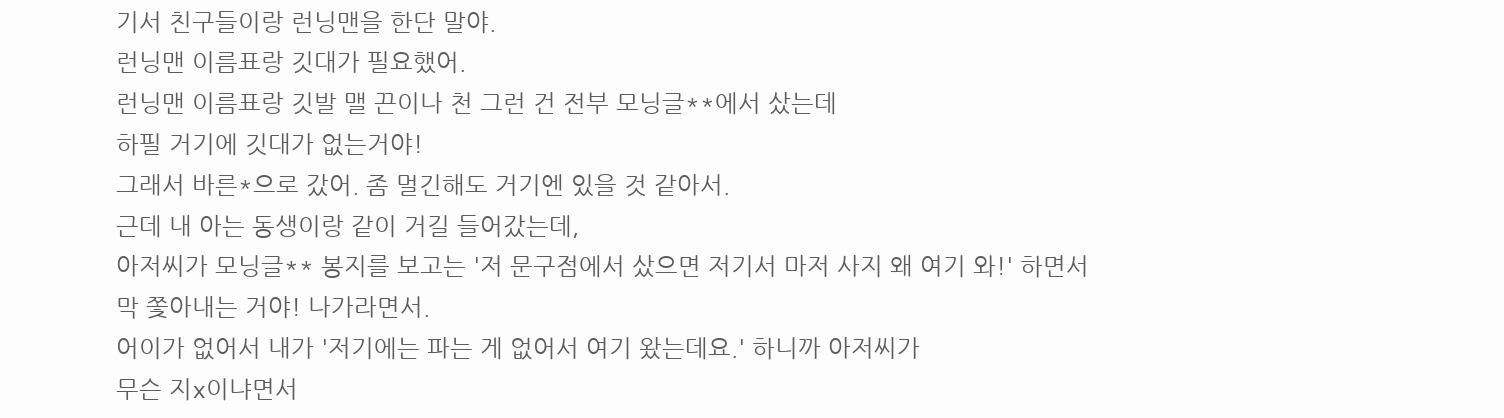기서 친구들이랑 런닝맨을 한단 말야.
런닝맨 이름표랑 깃대가 필요했어.
런닝맨 이름표랑 깃발 맬 끈이나 천 그런 건 전부 모닝글**에서 샀는데
하필 거기에 깃대가 없는거야!
그래서 바른*으로 갔어. 좀 멀긴해도 거기엔 있을 것 같아서.
근데 내 아는 동생이랑 같이 거길 들어갔는데,
아저씨가 모닝글** 봉지를 보고는 '저 문구점에서 샀으면 저기서 마저 사지 왜 여기 와!' 하면서
막 쫓아내는 거야! 나가라면서.
어이가 없어서 내가 '저기에는 파는 게 없어서 여기 왔는데요.' 하니까 아저씨가
무슨 지x이냐면서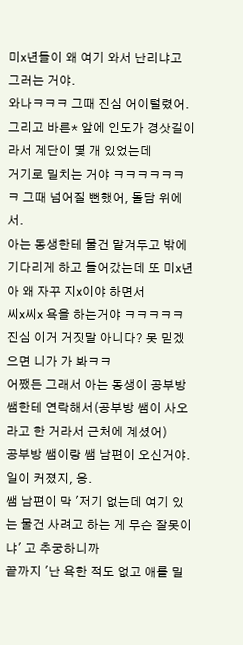미x년들이 왜 여기 와서 난리냐고 그러는 거야.
와나ㅋㅋㅋ 그때 진심 어이털렸어. 그리고 바른* 앞에 인도가 경삿길이라서 계단이 몇 개 있었는데
거기로 밀치는 거야 ㅋㅋㅋㅋㅋㅋㅋ 그때 넘어질 뻔했어, 돌담 위에서.
아는 동생한테 물건 맡겨두고 밖에 기다리게 하고 들어갔는데 또 미x년아 왜 자꾸 지x이야 하면서
씨x씨x 욕을 하는거야 ㅋㅋㅋㅋㅋ 진심 이거 거짓말 아니다? 못 믿겠으면 니가 가 봐ㅋㅋ
어쨌든 그래서 아는 동생이 공부방 쌤한테 연락해서(공부방 쌤이 사오라고 한 거라서 근처에 계셨어)
공부방 쌤이랑 쌤 남편이 오신거야. 일이 커졌지, 응.
쌤 남편이 막 '저기 없는데 여기 있는 물건 사려고 하는 게 무슨 잘못이냐' 고 추궁하니까
끝까지 '난 욕한 적도 없고 애를 밀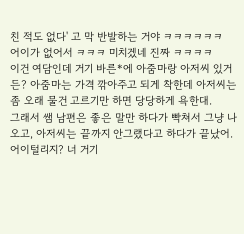친 적도 없다' 고 막 반발하는 거야 ㅋㅋㅋㅋㅋㅋ
어이가 없어서 ㅋㅋㅋ 미치겠네 진짜 ㅋㅋㅋㅋ
이건 여담인데 거기 바른*에 아줌마랑 아저씨 있거든? 아줌마는 가격 깎아주고 되게 착한데 아저씨는
좀 오래 물건 고르기만 하면 당당하게 욕한대.
그래서 쌤 남편은 좋은 말만 하다가 빡쳐서 그냥 나오고, 아저씨는 끝까지 안그랬다고 하다가 끝났어.
어이털리지? 너 거기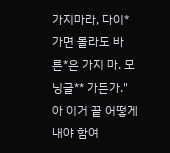가지마라, 다이* 가면 몰라도 바른*은 가지 마. 모닝글** 가든가."
아 이거 끝 어떻게 내야 함여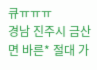큐ㅠㅠㅠ
경남 진주시 금산면 바른* 절대 가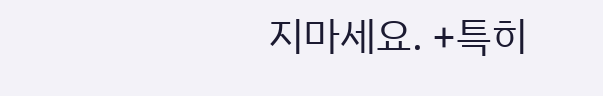지마세요. +특히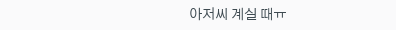아저씨 계실 때ㅠ